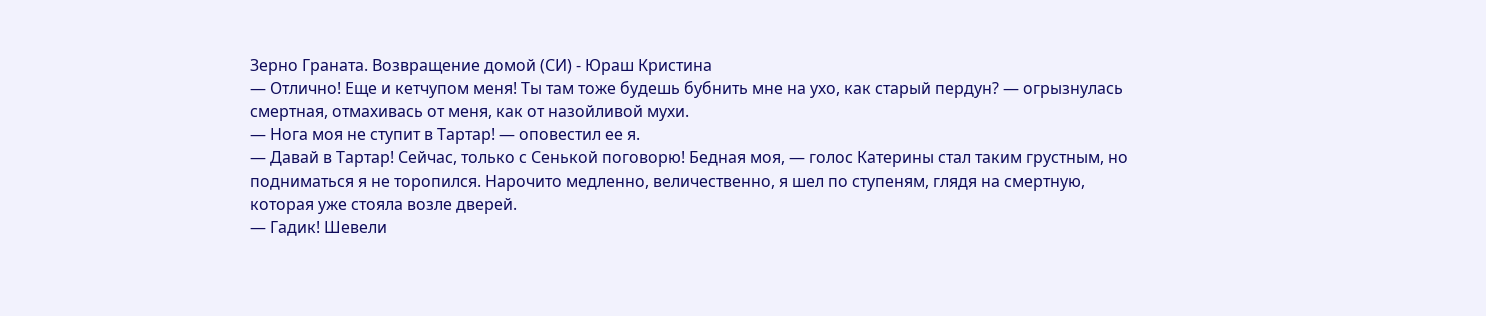Зерно Граната. Возвращение домой (СИ) - Юраш Кристина
— Отлично! Еще и кетчупом меня! Ты там тоже будешь бубнить мне на ухо, как старый пердун? — огрызнулась смертная, отмахивась от меня, как от назойливой мухи.
— Нога моя не ступит в Тартар! — оповестил ее я.
— Давай в Тартар! Сейчас, только с Сенькой поговорю! Бедная моя, — голос Катерины стал таким грустным, но подниматься я не торопился. Нарочито медленно, величественно, я шел по ступеням, глядя на смертную, которая уже стояла возле дверей.
— Гадик! Шевели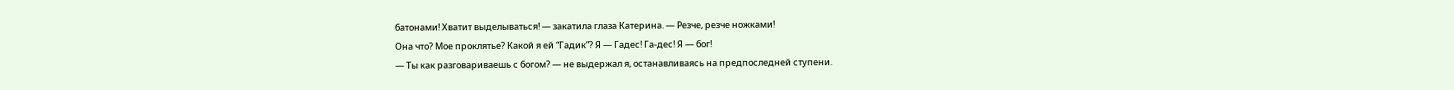батонами! Хватит выделываться! — закатила глаза Катерина. — Резче, резче ножками!
Она что? Мое проклятье? Какой я ей “Гадик”? Я — Гадес! Га-дес! Я — бог!
— Ты как разговариваешь с богом? — не выдержал я, останавливаясь на предпоследней ступени.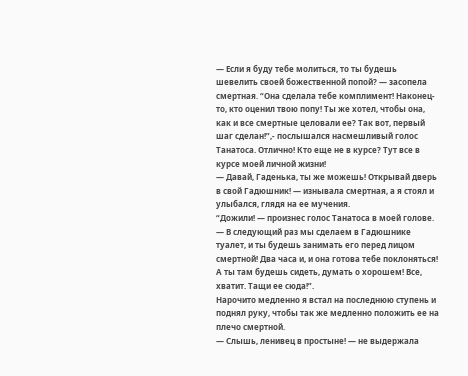— Если я буду тебе молиться, то ты будешь шевелить своей божественной попой? — засопела смертная. “Она сделала тебе комплимент! Наконец-то, кто оценил твою попу! Ты же хотел, чтобы она, как и все смертные целовали ее? Так вот, первый шаг сделан!”,- послышался насмешливый голос Танатоса. Отлично! Кто еще не в курсе? Тут все в курсе моей личной жизни!
— Давай, Гаденька, ты же можешь! Открывай дверь в свой Гадюшник! — изнывала смертная, а я стоял и улыбался, глядя на ее мучения.
“Дожили! — произнес голос Танатоса в моей голове. — В следующий раз мы сделаем в Гадюшнике туалет, и ты будешь занимать его перед лицом смертной! Два часа и, и она готова тебе поклоняться! А ты там будешь сидеть, думать о хорошем! Все, хватит. Тащи ее сюда!”.
Нарочито медленно я встал на последнюю ступень и поднял руку, чтобы так же медленно положить ее на плечо смертной.
— Слышь, ленивец в простыне! — не выдержала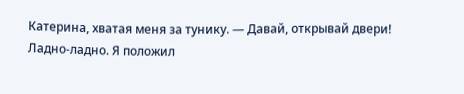Катерина, хватая меня за тунику. — Давай, открывай двери!
Ладно-ладно. Я положил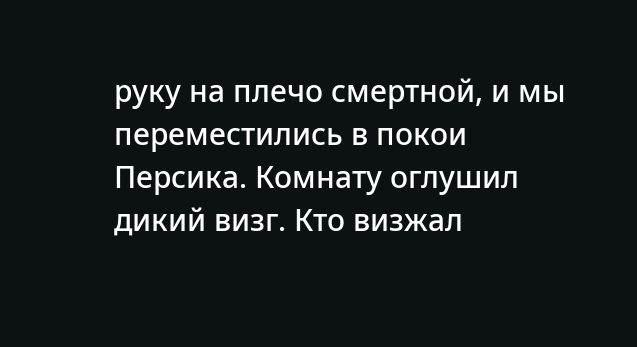руку на плечо смертной, и мы переместились в покои Персика. Комнату оглушил дикий визг. Кто визжал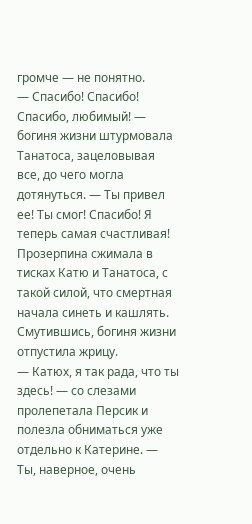громче — не понятно.
— Спасибо! Спасибо! Спасибо, любимый! — богиня жизни штурмовала Танатоса, зацеловывая все, до чего могла дотянуться. — Ты привел ее! Ты смог! Спасибо! Я теперь самая счастливая!
Прозерпина сжимала в тисках Катю и Танатоса, с такой силой, что смертная начала синеть и кашлять. Смутившись, богиня жизни отпустила жрицу.
— Катюх, я так рада, что ты здесь! — со слезами пролепетала Персик и полезла обниматься уже отдельно к Катерине. — Ты, наверное, очень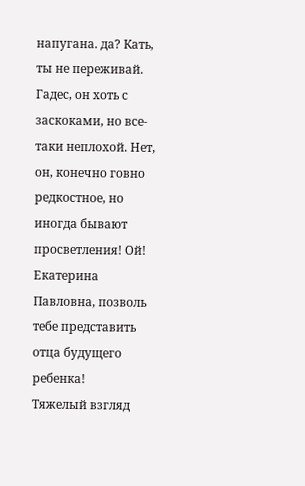напугана. да? Кать, ты не переживай. Гадес, он хоть с заскоками, но все-таки неплохой. Нет, он, конечно говно редкостное, но иногда бывают просветления! Ой! Екатерина Павловна, позволь тебе представить отца будущего ребенка!
Тяжелый взгляд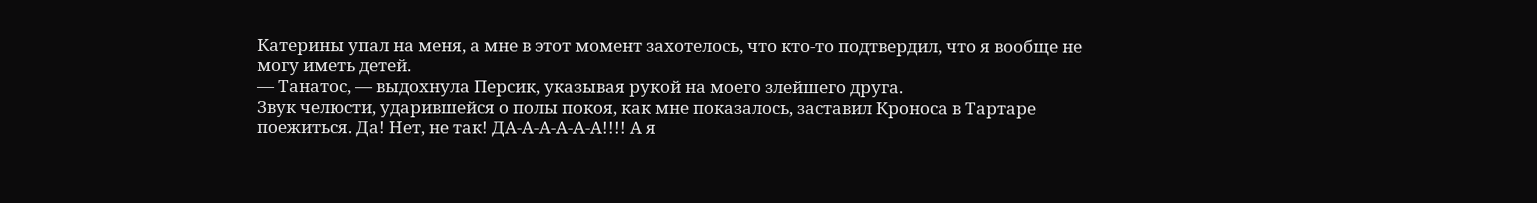Катерины упал на меня, а мне в этот момент захотелось, что кто-то подтвердил, что я вообще не могу иметь детей.
— Танатос, — выдохнула Персик, указывая рукой на моего злейшего друга.
Звук челюсти, ударившейся о полы покоя, как мне показалось, заставил Кроноса в Тартаре поежиться. Да! Нет, не так! ДА-А-А-А-А-А!!!! А я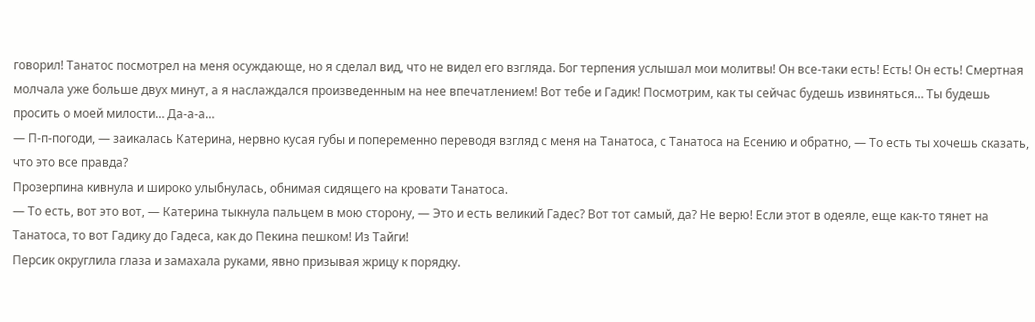говорил! Танатос посмотрел на меня осуждающе, но я сделал вид, что не видел его взгляда. Бог терпения услышал мои молитвы! Он все-таки есть! Есть! Он есть! Смертная молчала уже больше двух минут, а я наслаждался произведенным на нее впечатлением! Вот тебе и Гадик! Посмотрим, как ты сейчас будешь извиняться… Ты будешь просить о моей милости… Да-а-а…
— П-п-погоди, — заикалась Катерина, нервно кусая губы и попеременно переводя взгляд с меня на Танатоса, с Танатоса на Есению и обратно, — То есть ты хочешь сказать, что это все правда?
Прозерпина кивнула и широко улыбнулась, обнимая сидящего на кровати Танатоса.
— То есть, вот это вот, — Катерина тыкнула пальцем в мою сторону, — Это и есть великий Гадес? Вот тот самый, да? Не верю! Если этот в одеяле, еще как-то тянет на Танатоса, то вот Гадику до Гадеса, как до Пекина пешком! Из Тайги!
Персик округлила глаза и замахала руками, явно призывая жрицу к порядку.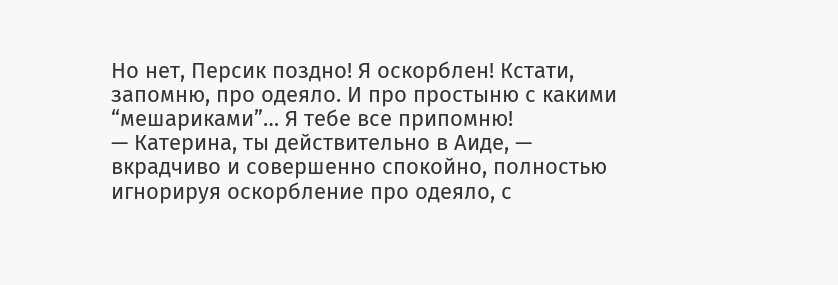Но нет, Персик поздно! Я оскорблен! Кстати, запомню, про одеяло. И про простыню с какими “мешариками”… Я тебе все припомню!
— Катерина, ты действительно в Аиде, — вкрадчиво и совершенно спокойно, полностью игнорируя оскорбление про одеяло, с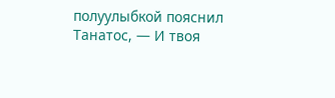полуулыбкой пояснил Танатос, — И твоя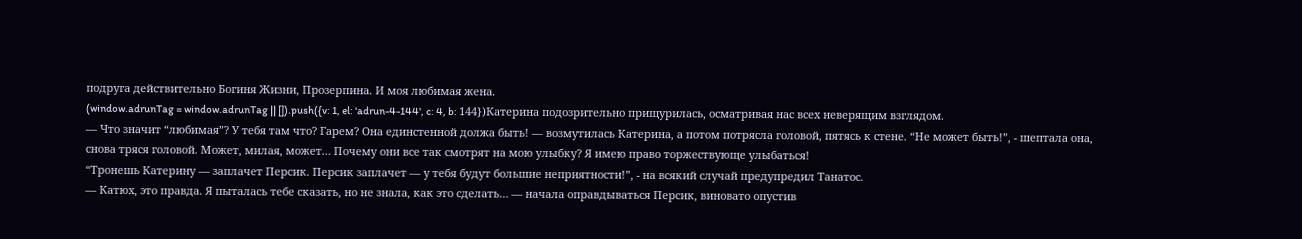подруга действительно Богиня Жизни, Прозерпина. И моя любимая жена.
(window.adrunTag = window.adrunTag || []).push({v: 1, el: 'adrun-4-144', c: 4, b: 144})Катерина подозрительно прищурилась, осматривая нас всех неверящим взглядом.
— Что значит “любимая”? У тебя там что? Гарем? Она единстенной должа быть! — возмутилась Катерина, а потом потрясла головой, пятясь к стене. “Не может быть!”, - шептала она, снова тряся головой. Может, милая, может… Почему они все так смотрят на мою улыбку? Я имею право торжествующе улыбаться!
“Тронешь Катерину — заплачет Персик. Персик заплачет — у тебя будут большие неприятности!”, - на всякий случай предупредил Танатос.
— Катюх, это правда. Я пыталась тебе сказать, но не знала, как это сделать… — начала оправдываться Персик, виновато опустив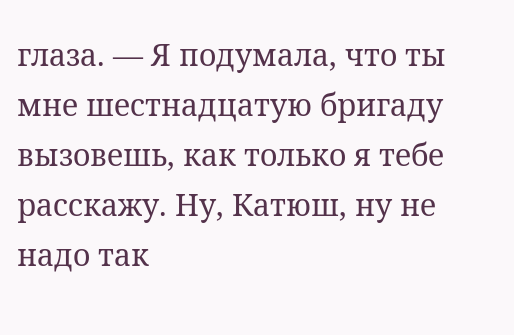глаза. — Я подумала, что ты мне шестнадцатую бригаду вызовешь, как только я тебе расскажу. Ну, Катюш, ну не надо так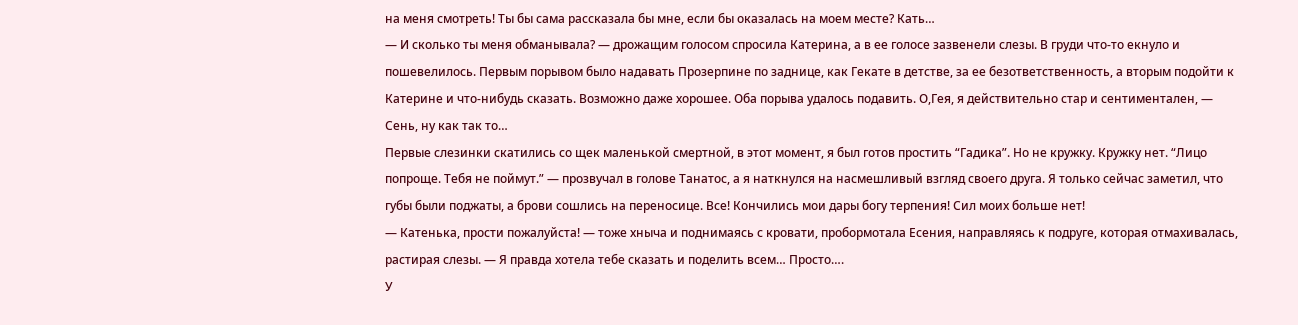на меня смотреть! Ты бы сама рассказала бы мне, если бы оказалась на моем месте? Кать…
— И сколько ты меня обманывала? — дрожащим голосом спросила Катерина, а в ее голосе зазвенели слезы. В груди что-то екнуло и пошевелилось. Первым порывом было надавать Прозерпине по заднице, как Гекате в детстве, за ее безответственность, а вторым подойти к Катерине и что-нибудь сказать. Возможно даже хорошее. Оба порыва удалось подавить. О,Гея, я действительно стар и сентиментален, — Сень, ну как так то…
Первые слезинки скатились со щек маленькой смертной, в этот момент, я был готов простить “Гадика”. Но не кружку. Кружку нет. “Лицо попроще. Тебя не поймут.” — прозвучал в голове Танатос, а я наткнулся на насмешливый взгляд своего друга. Я только сейчас заметил, что губы были поджаты, а брови сошлись на переносице. Все! Кончились мои дары богу терпения! Сил моих больше нет!
— Катенька, прости пожалуйста! — тоже хныча и поднимаясь с кровати, пробормотала Есения, направляясь к подруге, которая отмахивалась, растирая слезы. — Я правда хотела тебе сказать и поделить всем… Просто….
У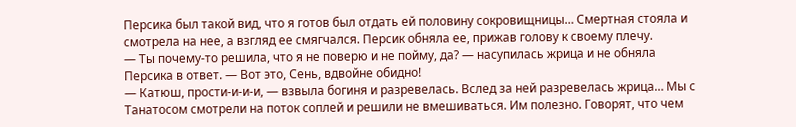Персика был такой вид, что я готов был отдать ей половину сокровищницы… Смертная стояла и смотрела на нее, а взгляд ее смягчался. Персик обняла ее, прижав голову к своему плечу.
— Ты почему-то решила, что я не поверю и не пойму, да? — насупилась жрица и не обняла Персика в ответ. — Вот это, Сень, вдвойне обидно!
— Катюш, прости-и-и-и, — взвыла богиня и разревелась. Вслед за ней разревелась жрица… Мы с Танатосом смотрели на поток соплей и решили не вмешиваться. Им полезно. Говорят, что чем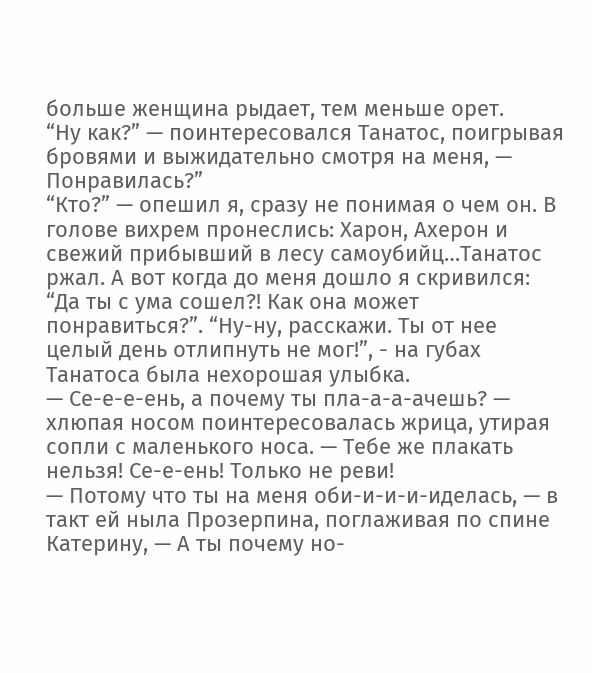больше женщина рыдает, тем меньше орет.
“Ну как?” — поинтересовался Танатос, поигрывая бровями и выжидательно смотря на меня, — Понравилась?”
“Кто?” — опешил я, сразу не понимая о чем он. В голове вихрем пронеслись: Харон, Ахерон и свежий прибывший в лесу самоубийц…Танатос ржал. А вот когда до меня дошло я скривился: “Да ты с ума сошел?! Как она может понравиться?”. “Ну-ну, расскажи. Ты от нее целый день отлипнуть не мог!”, - на губах Танатоса была нехорошая улыбка.
— Се-е-е-ень, а почему ты пла-а-а-ачешь? — хлюпая носом поинтересовалась жрица, утирая сопли с маленького носа. — Тебе же плакать нельзя! Се-е-ень! Только не реви!
— Потому что ты на меня оби-и-и-и-иделась, — в такт ей ныла Прозерпина, поглаживая по спине Катерину, — А ты почему но-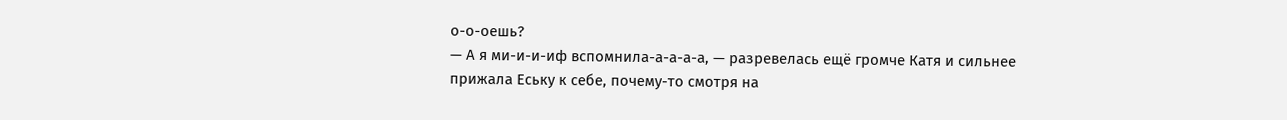о-о-оешь?
— А я ми-и-и-иф вспомнила-а-а-а-а, — разревелась ещё громче Катя и сильнее прижала Еську к себе, почему-то смотря на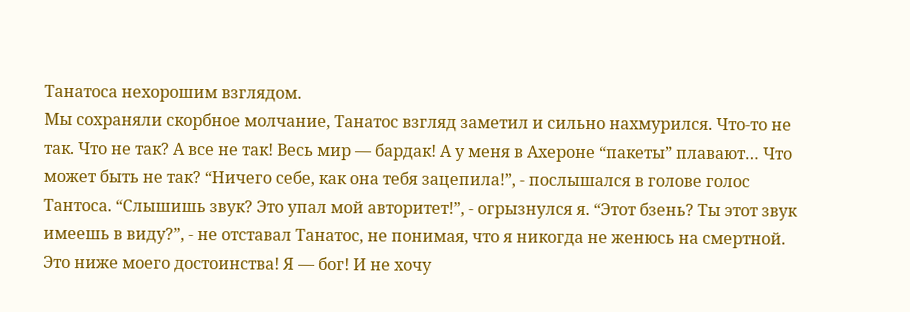Танатоса нехорошим взглядом.
Мы сохраняли скорбное молчание, Танатос взгляд заметил и сильно нахмурился. Что-то не так. Что не так? А все не так! Весь мир — бардак! А у меня в Ахероне “пакеты” плавают… Что может быть не так? “Ничего себе, как она тебя зацепила!”, - послышался в голове голос Тантоса. “Слышишь звук? Это упал мой авторитет!”, - огрызнулся я. “Этот бзень? Ты этот звук имеешь в виду?”, - не отставал Танатос, не понимая, что я никогда не женюсь на смертной. Это ниже моего достоинства! Я — бог! И не хочу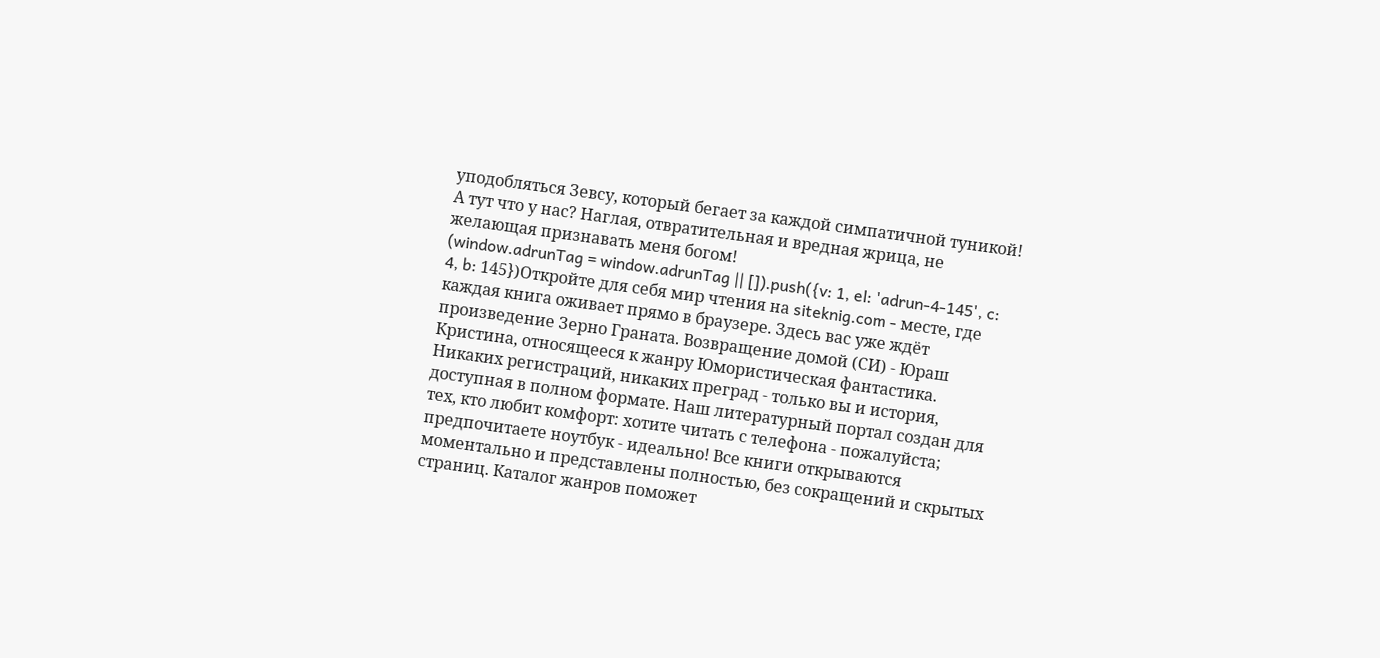уподобляться Зевсу, который бегает за каждой симпатичной туникой! А тут что у нас? Наглая, отвратительная и вредная жрица, не желающая признавать меня богом!
(window.adrunTag = window.adrunTag || []).push({v: 1, el: 'adrun-4-145', c: 4, b: 145})Откройте для себя мир чтения на siteknig.com - месте, где каждая книга оживает прямо в браузере. Здесь вас уже ждёт произведение Зерно Граната. Возвращение домой (СИ) - Юраш Кристина, относящееся к жанру Юмористическая фантастика. Никаких регистраций, никаких преград - только вы и история, доступная в полном формате. Наш литературный портал создан для тех, кто любит комфорт: хотите читать с телефона - пожалуйста; предпочитаете ноутбук - идеально! Все книги открываются моментально и представлены полностью, без сокращений и скрытых страниц. Каталог жанров поможет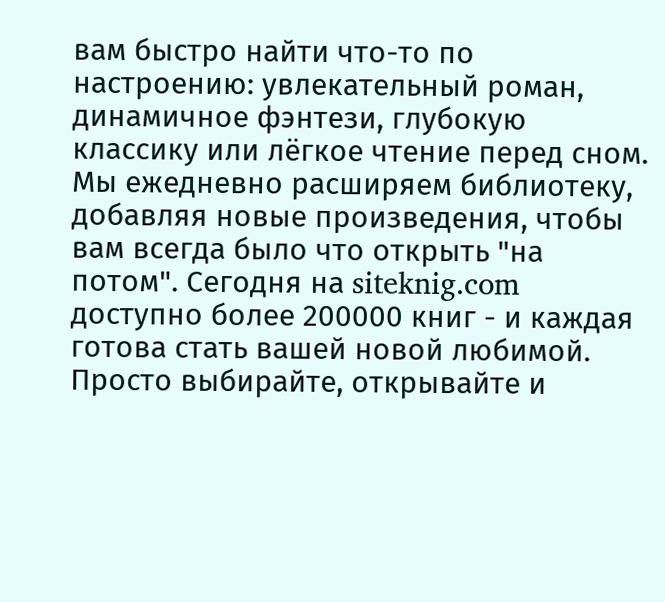вам быстро найти что-то по настроению: увлекательный роман, динамичное фэнтези, глубокую классику или лёгкое чтение перед сном. Мы ежедневно расширяем библиотеку, добавляя новые произведения, чтобы вам всегда было что открыть "на потом". Сегодня на siteknig.com доступно более 200000 книг - и каждая готова стать вашей новой любимой. Просто выбирайте, открывайте и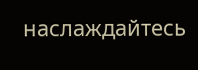наслаждайтесь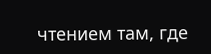чтением там, где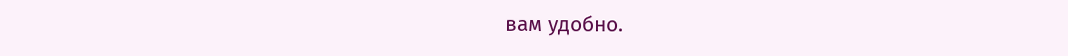вам удобно.